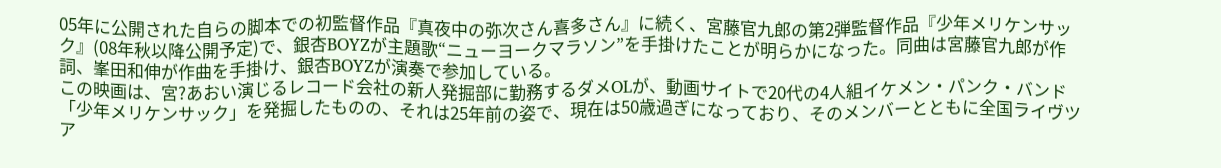05年に公開された自らの脚本での初監督作品『真夜中の弥次さん喜多さん』に続く、宮藤官九郎の第2弾監督作品『少年メリケンサック』(08年秋以降公開予定)で、銀杏BOYZが主題歌“ニューヨークマラソン”を手掛けたことが明らかになった。同曲は宮藤官九郎が作詞、峯田和伸が作曲を手掛け、銀杏BOYZが演奏で参加している。
この映画は、宮?あおい演じるレコード会社の新人発掘部に勤務するダメOLが、動画サイトで20代の4人組イケメン・パンク・バンド「少年メリケンサック」を発掘したものの、それは25年前の姿で、現在は50歳過ぎになっており、そのメンバーとともに全国ライヴツア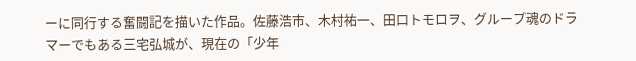ーに同行する奮闘記を描いた作品。佐藤浩市、木村祐一、田口トモロヲ、グループ魂のドラマーでもある三宅弘城が、現在の「少年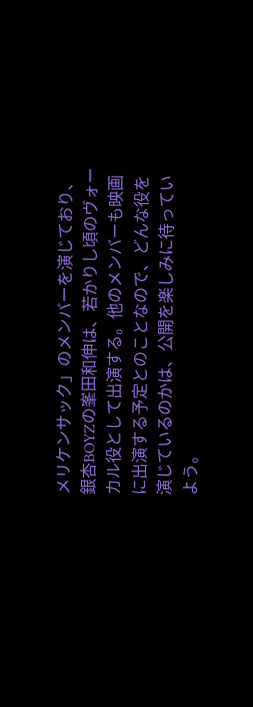メリケンサック」のメンバーを演じており、銀杏BOYZの峯田和伸は、若かりし頃のヴォーカル役として出演する。他のメンバーも映画に出演する予定とのことなので、どんな役を演じているのかは、公開を楽しみに待っていよう。